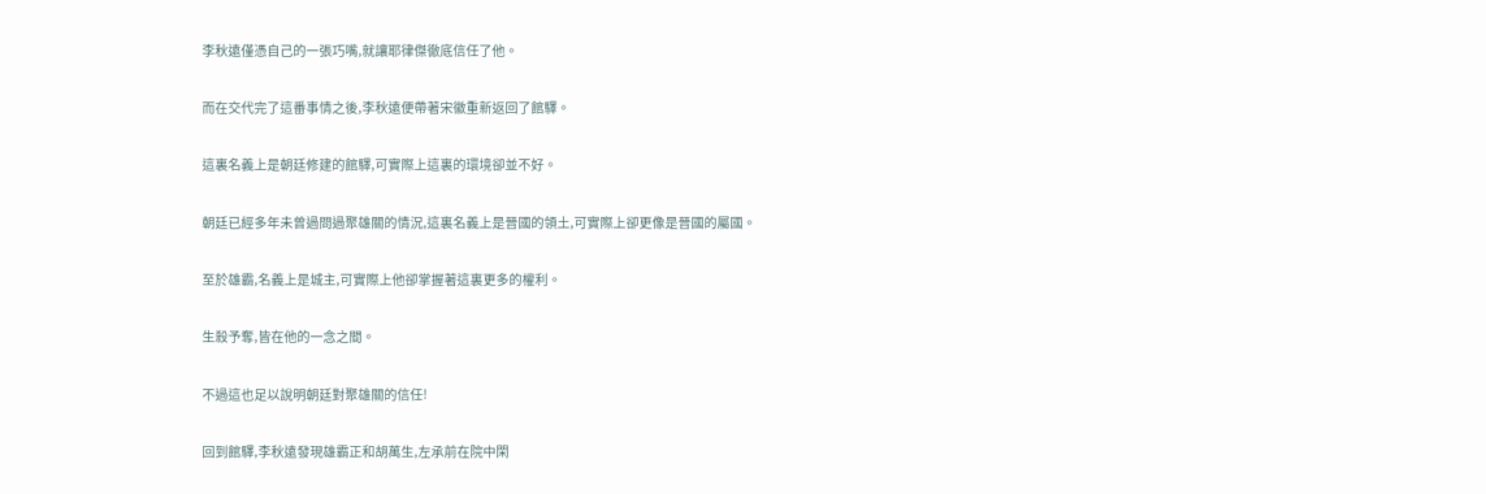李秋遠僅憑自己的一張巧嘴,就讓耶律傑徹底信任了他。

而在交代完了這番事情之後,李秋遠便帶著宋徽重新返回了館驛。

這裏名義上是朝廷修建的館驛,可實際上這裏的環境卻並不好。

朝廷已經多年未曾過問過聚雄關的情況,這裏名義上是晉國的領土,可實際上卻更像是晉國的屬國。

至於雄霸,名義上是城主,可實際上他卻掌握著這裏更多的權利。

生殺予奪,皆在他的一念之間。

不過這也足以說明朝廷對聚雄關的信任!

回到館驛,李秋遠發現雄霸正和胡萬生,左承前在院中閑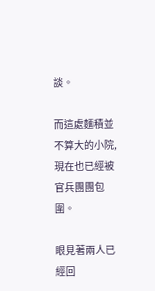談。

而這處麵積並不算大的小院,現在也已經被官兵團團包圍。

眼見著兩人已經回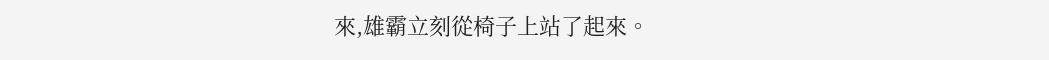來,雄霸立刻從椅子上站了起來。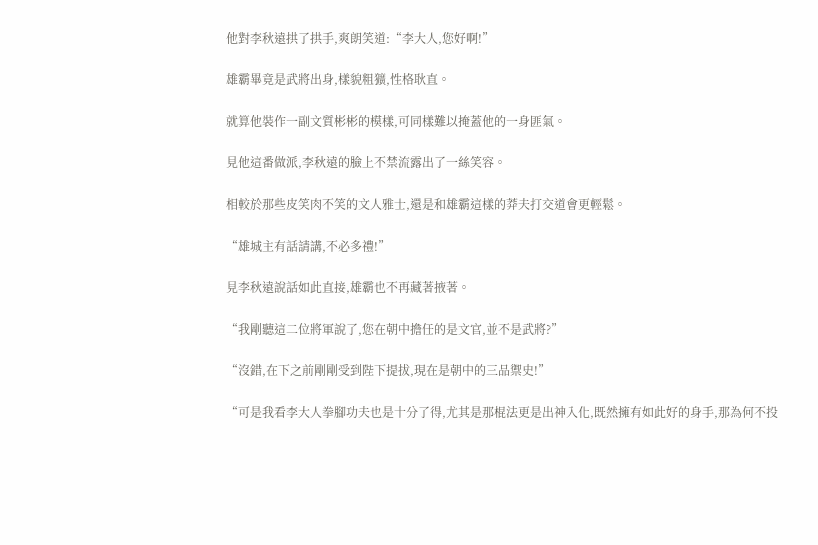他對李秋遠拱了拱手,爽朗笑道:“李大人,您好啊!”

雄霸畢竟是武將出身,樣貌粗獷,性格耿直。

就算他裝作一副文質彬彬的模樣,可同樣難以掩蓋他的一身匪氣。

見他這番做派,李秋遠的臉上不禁流露出了一絲笑容。

相較於那些皮笑肉不笑的文人雅士,還是和雄霸這樣的莽夫打交道會更輕鬆。

“雄城主有話請講,不必多禮!”

見李秋遠說話如此直接,雄霸也不再藏著掖著。

“我剛聽這二位將軍說了,您在朝中擔任的是文官,並不是武將?”

“沒錯,在下之前剛剛受到陛下提拔,現在是朝中的三品禦史!”

“可是我看李大人拳腳功夫也是十分了得,尤其是那棍法更是出神入化,既然擁有如此好的身手,那為何不投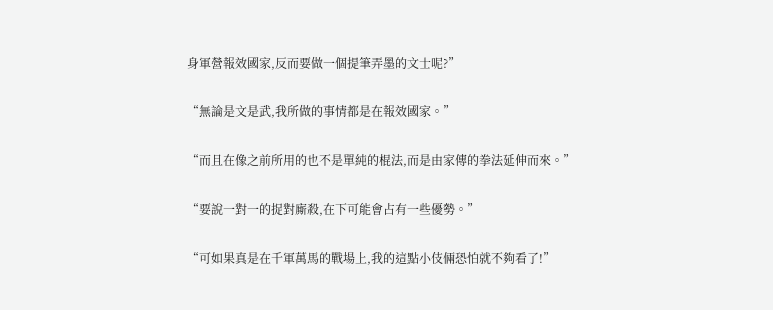身軍營報效國家,反而要做一個提筆弄墨的文士呢?”

“無論是文是武,我所做的事情都是在報效國家。”

“而且在像之前所用的也不是單純的棍法,而是由家傳的拳法延伸而來。”

“要說一對一的捉對廝殺,在下可能會占有一些優勢。”

“可如果真是在千軍萬馬的戰場上,我的這點小伎倆恐怕就不夠看了!”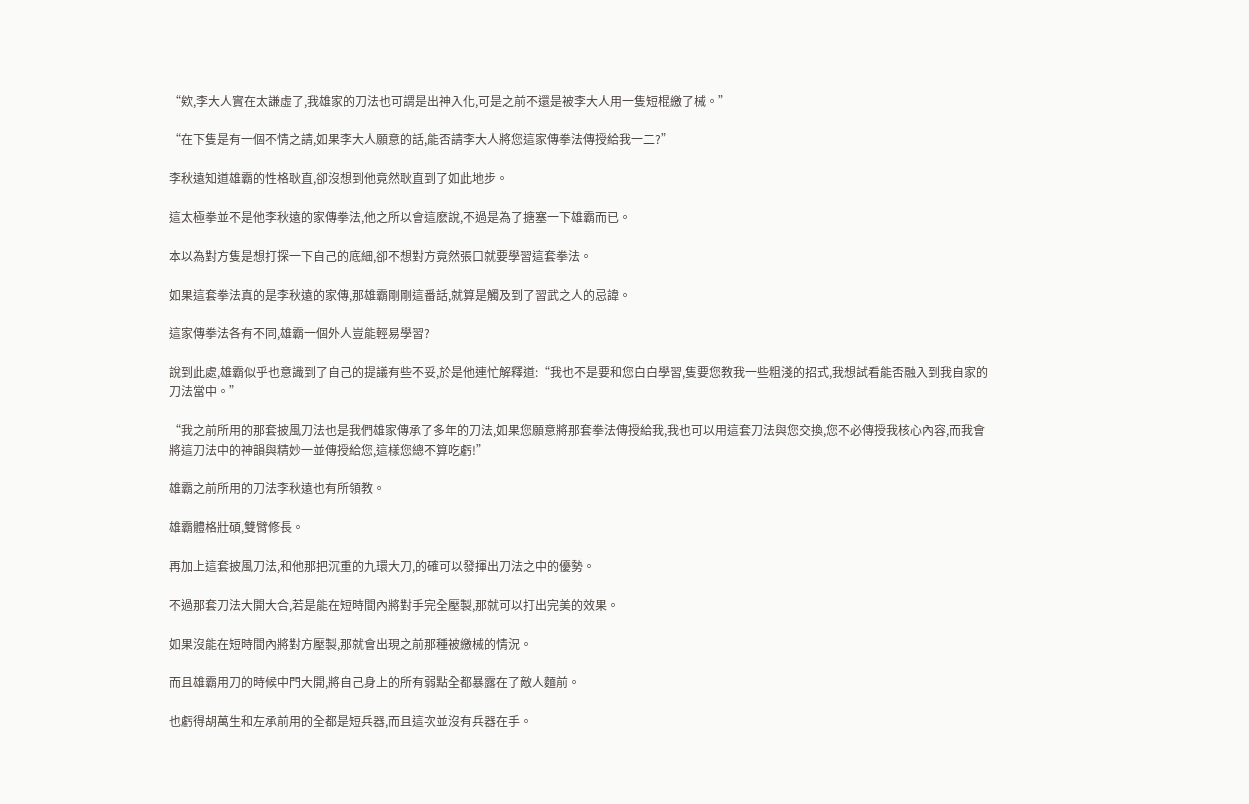“欸,李大人實在太謙虛了,我雄家的刀法也可謂是出神入化,可是之前不還是被李大人用一隻短棍繳了械。”

“在下隻是有一個不情之請,如果李大人願意的話,能否請李大人將您這家傳拳法傳授給我一二?”

李秋遠知道雄霸的性格耿直,卻沒想到他竟然耿直到了如此地步。

這太極拳並不是他李秋遠的家傳拳法,他之所以會這麽說,不過是為了搪塞一下雄霸而已。

本以為對方隻是想打探一下自己的底細,卻不想對方竟然張口就要學習這套拳法。

如果這套拳法真的是李秋遠的家傳,那雄霸剛剛這番話,就算是觸及到了習武之人的忌諱。

這家傳拳法各有不同,雄霸一個外人豈能輕易學習?

說到此處,雄霸似乎也意識到了自己的提議有些不妥,於是他連忙解釋道:“我也不是要和您白白學習,隻要您教我一些粗淺的招式,我想試看能否融入到我自家的刀法當中。”

“我之前所用的那套披風刀法也是我們雄家傳承了多年的刀法,如果您願意將那套拳法傳授給我,我也可以用這套刀法與您交換,您不必傳授我核心內容,而我會將這刀法中的神韻與精妙一並傳授給您,這樣您總不算吃虧!”

雄霸之前所用的刀法李秋遠也有所領教。

雄霸體格壯碩,雙臂修長。

再加上這套披風刀法,和他那把沉重的九環大刀,的確可以發揮出刀法之中的優勢。

不過那套刀法大開大合,若是能在短時間內將對手完全壓製,那就可以打出完美的效果。

如果沒能在短時間內將對方壓製,那就會出現之前那種被繳械的情況。

而且雄霸用刀的時候中門大開,將自己身上的所有弱點全都暴露在了敵人麵前。

也虧得胡萬生和左承前用的全都是短兵器,而且這次並沒有兵器在手。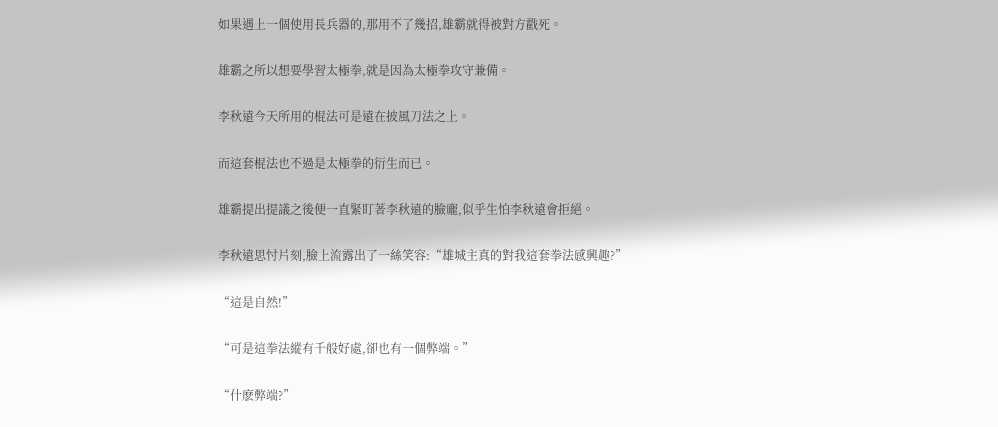如果遇上一個使用長兵器的,那用不了幾招,雄霸就得被對方戳死。

雄霸之所以想要學習太極拳,就是因為太極拳攻守兼備。

李秋遠今天所用的棍法可是遠在披風刀法之上。

而這套棍法也不過是太極拳的衍生而已。

雄霸提出提議之後便一直緊盯著李秋遠的臉龐,似乎生怕李秋遠會拒絕。

李秋遠思忖片刻,臉上流露出了一絲笑容:“雄城主真的對我這套拳法感興趣?”

“這是自然!”

“可是這拳法縱有千般好處,卻也有一個弊端。”

“什麽弊端?”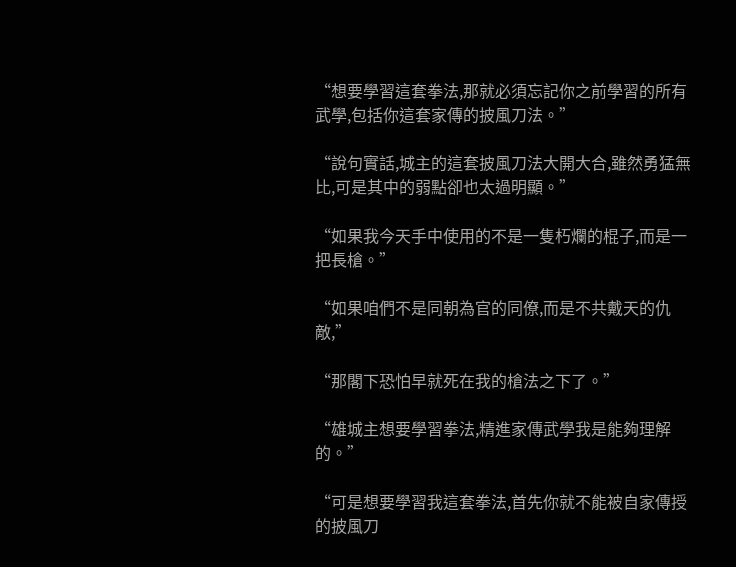“想要學習這套拳法,那就必須忘記你之前學習的所有武學,包括你這套家傳的披風刀法。”

“說句實話,城主的這套披風刀法大開大合,雖然勇猛無比,可是其中的弱點卻也太過明顯。”

“如果我今天手中使用的不是一隻朽爛的棍子,而是一把長槍。”

“如果咱們不是同朝為官的同僚,而是不共戴天的仇敵,”

“那閣下恐怕早就死在我的槍法之下了。”

“雄城主想要學習拳法,精進家傳武學我是能夠理解的。”

“可是想要學習我這套拳法,首先你就不能被自家傳授的披風刀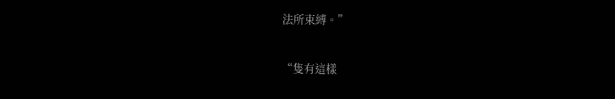法所束縛。”

“隻有這樣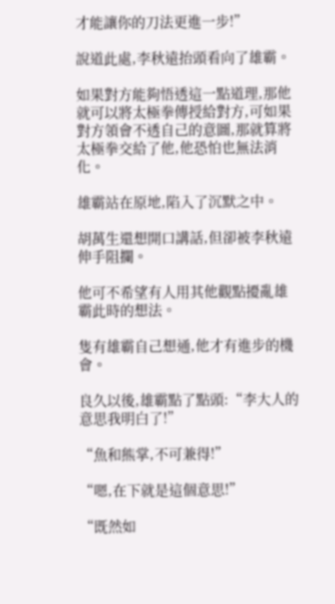才能讓你的刀法更進一步!”

說道此處,李秋遠抬頭看向了雄霸。

如果對方能夠悟透這一點道理,那他就可以將太極拳傳授給對方,可如果對方領會不透自己的意圖,那就算將太極拳交給了他,他恐怕也無法消化。

雄霸站在原地,陷入了沉默之中。

胡萬生還想開口講話,但卻被李秋遠伸手阻攔。

他可不希望有人用其他觀點擾亂雄霸此時的想法。

隻有雄霸自己想通,他才有進步的機會。

良久以後,雄霸點了點頭:“李大人的意思我明白了!”

“魚和熊掌,不可兼得!”

“嗯,在下就是這個意思!”

“既然如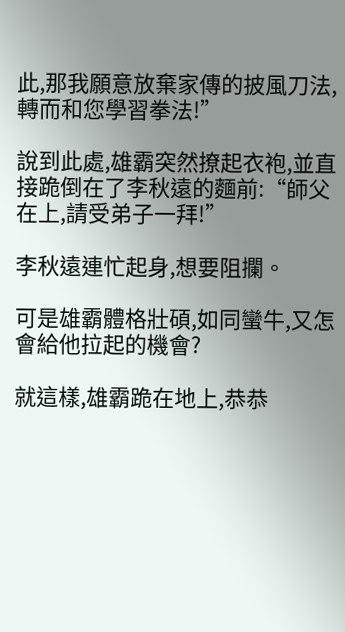此,那我願意放棄家傳的披風刀法,轉而和您學習拳法!”

說到此處,雄霸突然撩起衣袍,並直接跪倒在了李秋遠的麵前:“師父在上,請受弟子一拜!”

李秋遠連忙起身,想要阻攔。

可是雄霸體格壯碩,如同蠻牛,又怎會給他拉起的機會?

就這樣,雄霸跪在地上,恭恭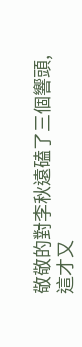敬敬的對李秋遠磕了三個響頭,這才又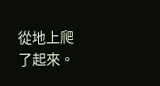從地上爬了起來。